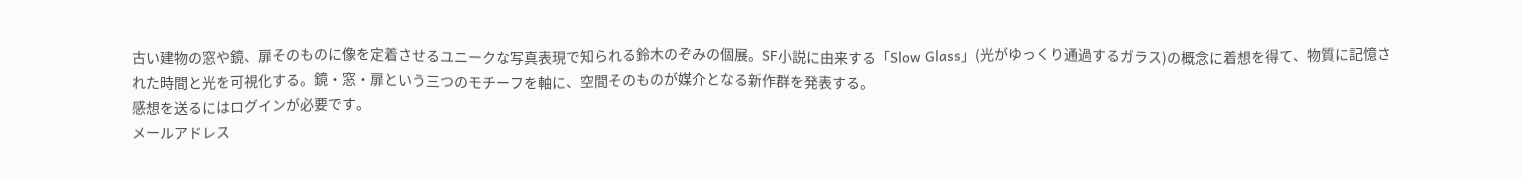古い建物の窓や鏡、扉そのものに像を定着させるユニークな写真表現で知られる鈴木のぞみの個展。SF小説に由来する「Slow Glass」(光がゆっくり通過するガラス)の概念に着想を得て、物質に記憶された時間と光を可視化する。鏡・窓・扉という三つのモチーフを軸に、空間そのものが媒介となる新作群を発表する。
感想を送るにはログインが必要です。
メールアドレス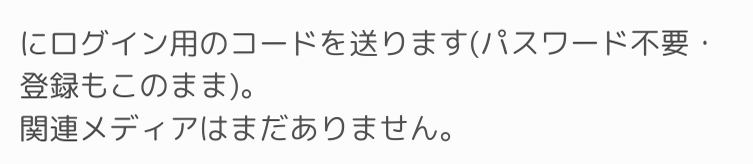にログイン用のコードを送ります(パスワード不要・登録もこのまま)。
関連メディアはまだありません。